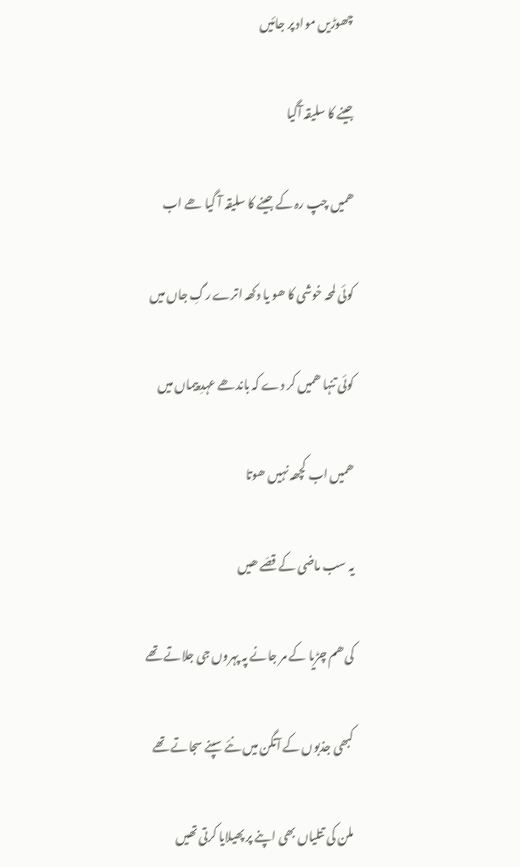چھوڑیں مواد پر جائیں

جینے کا سلیقہ آگیا

ھمیں چپ رہ کے جینے کا سلیقہ آ گیا ھے اب

کوئی لمحہ خوشی کا ھو یا دکھہ اترے رگِ جاں میں

کوئی تنہا ھمیں کر دے کہ باندھے عہدِ پیماں میں

ھمیں اب کچھہ نہیں ھوتا

یہ سب ماضی کے قصّے ھیں

کی ھم چڑیا کے مر جانے پہ پہروں جی جلاتے تھے

کبھی جذبوں کے آنگن میں نئے سپنے سجاتے تھے

ملن کی تتلیاں بھی اپنے پر پھیلایا کرتی تھیں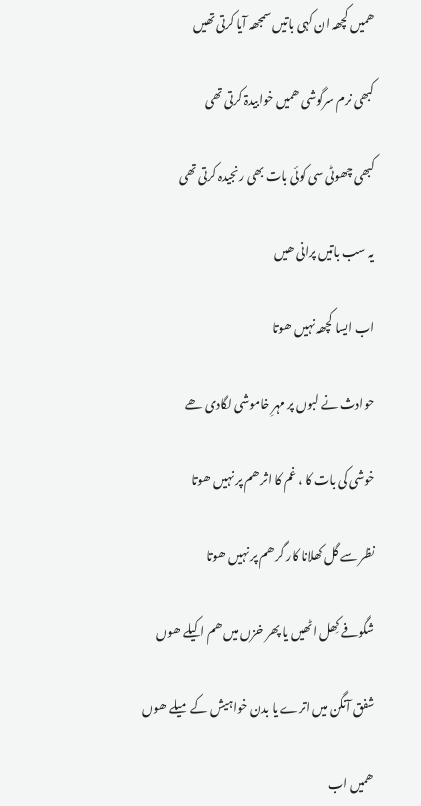ھمیں کچھہ ان کہی باتیں سمجھہ آیا کرتی تھیں

کبھی نرم سرگوشی ھمیں خوابیدۃ کرتی تھی

کبھی چھوٹی سی کوئی بات بھی رنجیدہ کرتی تھی

یہ سب باتیں پرانی ھیں

اب ایسا کچھہ نہیں ھوتا

حوادث نے لبوں پر مہرِ خاموشی لگادی ھے

خوشی کی بات کا ، غم کا اثر ھم پر نہیں ھوتا

نظر سے گل کھلانا کار گر ھم پر نہیں ھوتا

شگوفے کِھل اٹھیں یا پھر خزں میں ھم اکیلے ھوں

شفق آنگن میں اترے یا بدن خواہیش کے میلے ھوں

ھمیں اب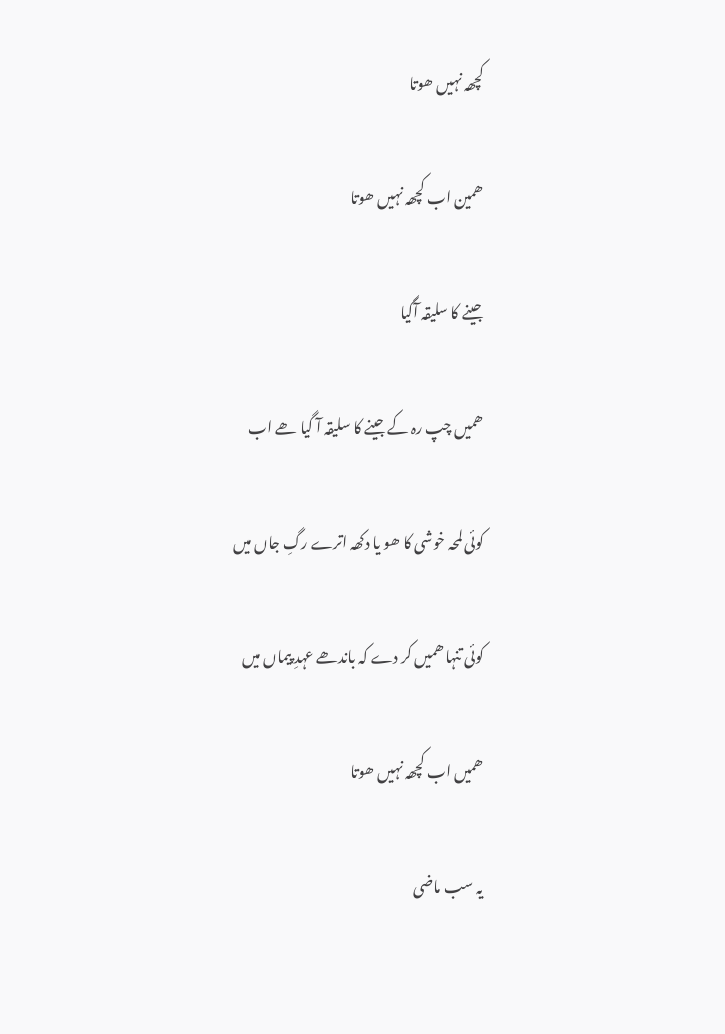کچھہ نہیں ھوتا

ھمین اب کچھہ نہیں ھوتا

جینے کا سلیقہ آگیا

ھمیں چپ رہ کے جینے کا سلیقہ آ گیا ھے اب

کوئی لمحہ خوشی کا ھو یا دکھہ اترے رگِ جاں میں

کوئی تنہا ھمیں کر دے کہ باندھے عہدِ پیماں میں

ھمیں اب کچھہ نہیں ھوتا

یہ سب ماضی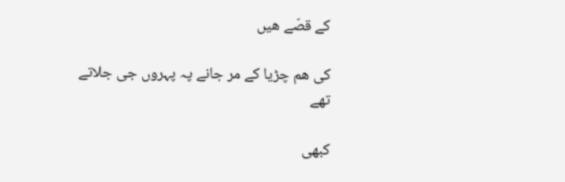کے قصّے ھیں

کی ھم چڑیا کے مر جانے پہ پہروں جی جلاتے تھے

کبھی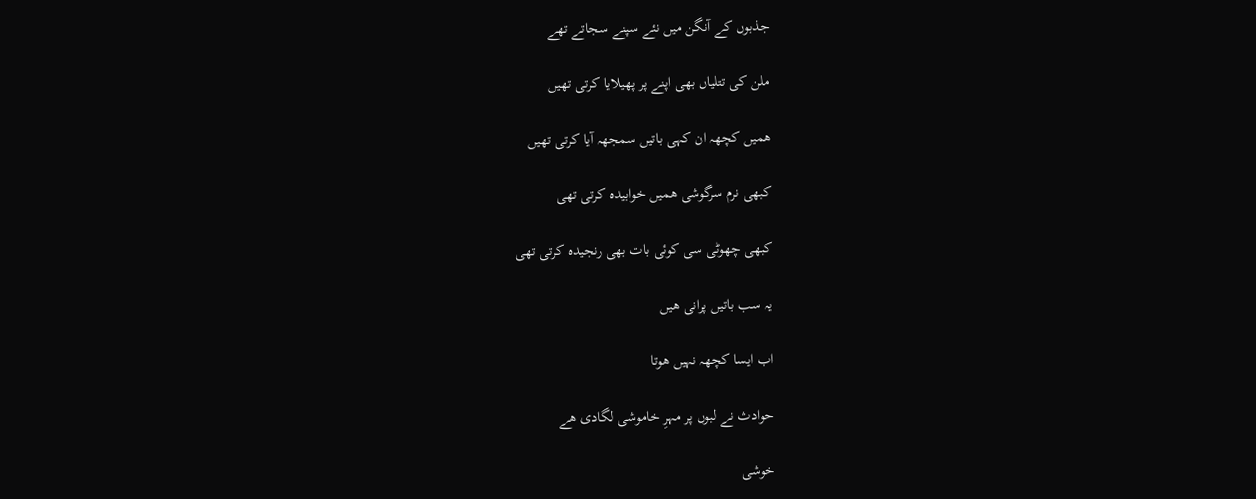جذبوں کے آنگن میں نئے سپنے سجاتے تھے

ملن کی تتلیاں بھی اپنے پر پھیلایا کرتی تھیں

ھمیں کچھہ ان کہی باتیں سمجھہ آیا کرتی تھیں

کبھی نرم سرگوشی ھمیں خوابیدہ کرتی تھی

کبھی چھوٹی سی کوئی بات بھی رنجیدہ کرتی تھی

یہ سب باتیں پرانی ھیں

اب ایسا کچھہ نہیں ھوتا

حوادث نے لبوں پر مہرِ خاموشی لگادی ھے

خوشی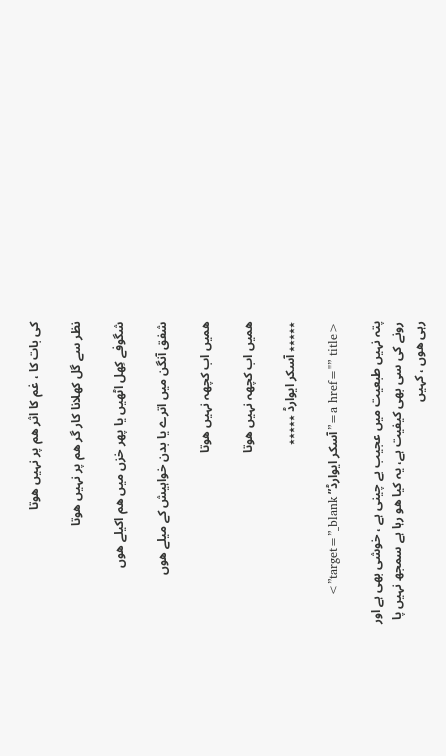کی بات کا ، غم کا اثر ھم پر نہیں ھوتا

نظر سے گل کھلانا کار گر ھم پر نہیں ھوتا

شگوفے کِھل اٹھیں یا پھر خزں میں ھم اکیلے ھوں

شفق آنگن میں اترے یا بدن خواہیش کے میلے ھوں

ھمیں اب کچھہ نہیں ھوتا

ھمیں اب کچھہ نہیں ھوتا

٭٭٭٭٭ آسکر ایوارڈ ٭٭٭٭٭

<a href="” title=”آسکر ایوارڈ” target=”_blank”>

پتہ نہیں طبعیت میں عجیب بے چینی ہے ، خوشی بھی ہے اور رونے کی سی بھی کیفیت ہے، یہ کیا ھو رہا ہے سمجھ نہیں پا رہی ھوں ، کہیں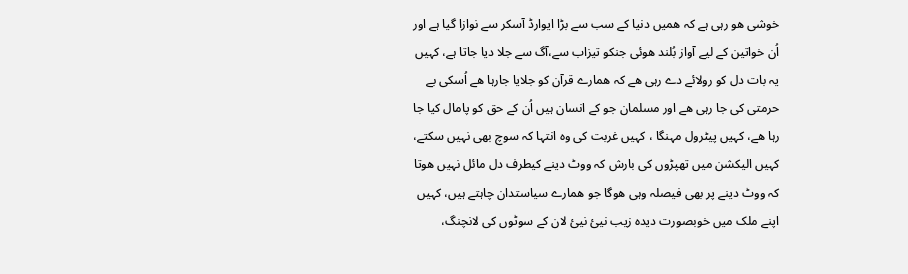خوشی ھو رہی ہے کہ ھمیں دنیا کے سب سے بڑا ایوارڈ آسکر سے نوازا گیا ہے اور اُن خواتین کے لیے آواز بُلند ھوئی جنکو تیزاب سے،آگ سے جلا دیا جاتا ہے، کہیں یہ بات دل کو رولائے دے رہی ھے کہ ھمارے قرآن کو جلایا جارہا ھے اُسکی بے حرمتی کی جا رہی ھے اور مسلمان جو کے انسان ہیں اُن کے حق کو پامال کیا جا رہا ھے، کہیں پیٹرول مہنگا ، کہیں غربت کی وہ انتہا کہ سوچ بھی نہیں سکتے، کہیں الیکشن میں تھپڑوں کی بارش کہ ووٹ دینے کیطرف دل مائل نہیں ھوتا کہ ووٹ دینے پر بھی فیصلہ وہی ھوگا جو ھمارے سیاستدان چاہتے ہیں، کہیں اپنے ملک میں خوبصورت دیدہ زیب نیئ نیئ لان کے سوٹوں کی لانچنگ،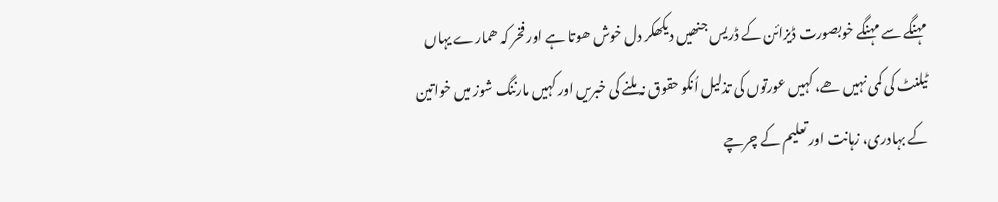مہنگے سے مہنگے خوبصورت ڈیزائن کے ڈریس جنھیں دیکھکر دل خوش ھوتا ہے اور فخر کہ ھمارے یہاں ٹیلنٹ کی کمی نہیں ھے، کہیں عورتوں کی تذلیل اُنکو حقوق نہ ملنے کی خبریں اور کہیں مارننگ شوز میں خواتین کے بہادری، زہانت اور تعلیم کے چرچے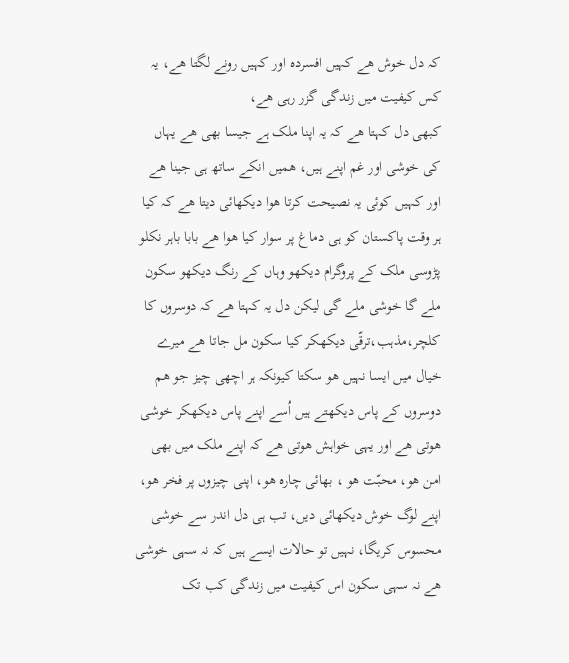کہ دل خوش ھے کہیں افسردہ اور کہیں رونے لگتا ھے، یہ کس کیفیت میں زندگی گزر رہی ھے،
کبھی دل کہتا ھے کہ یہ اپنا ملک ہے جیسا بھی ھے یہاں کی خوشی اور غم اپنے ہیں، ھمیں انکے ساتھ ہی جینا ھے اور کہیں کوئی یہ نصیحت کرتا ھوا دیکھائی دیتا ھے کہ کیا ہر وقت پاکستان کو ہی دماغ پر سوار کیا ھوا ھے بابا باہر نکلو پڑوسی ملک کے پروگرام دیکھو وہاں کے رنگ دیکھو سکون ملے گا خوشی ملے گی لیکن دل یہ کہتا ھے کہ دوسروں کا کلچر،مذہب،ترقّی دیکھکر کیا سکون مل جاتا ھے میرے خیال میں ایسا نہیں ھو سکتا کیونکہ ہر اچھی چیز جو ھم دوسروں کے پاس دیکھتے ہیں اُسے اپنے پاس دیکھکر خوشی ھوتی ھے اور یہی خواہش ھوتی ھے کہ اپنے ملک میں بھی امن ھو، محبّت ھو ، بھائی چارہ ھو، اپنی چیزوں پر فخر ھو، اپنے لوگ خوش دیکھائی دیں، تب ہی دل اندر سے خوشی محسوس کریگا، نہیں تو حالات ایسے ہیں کہ نہ سہی خوشی ھے نہ سہی سکون اس کیفیت میں زندگی کب تک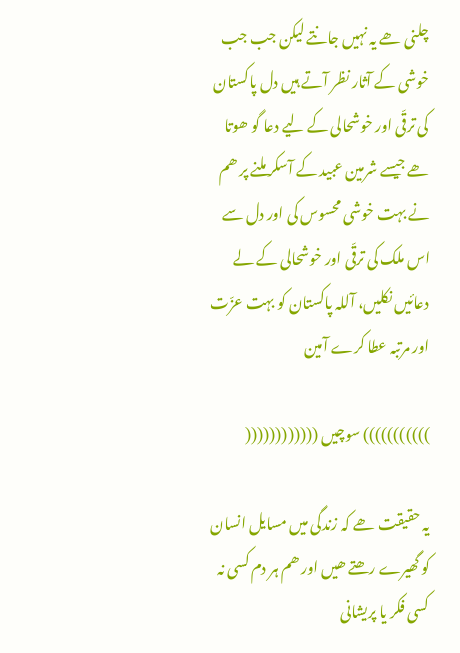چلنی ھے یہ نہیں جانتے لیکن جب جب خوشی کے آثار نظر آتے ہیں دل پاکستان کی ترقّی اور خوشحالی کے لیے دعا گو ھوتا ھے جیسے شرمین عبید کے آسکر ملنے پر ھم نے بہت خوشی محسوس کی اور دل سے اس ملک کی ترقّی اور خوشحالی کے لے دعائیں نکلیں، آللہ پاکستان کو بہت عزّت اور مرتبہ عطا کرے آمین

))))))))))) سوچیں ((((((((((((

یہ حقیقت ھے کہ زندگی میں مسایل انسان کو گھیرے رھتے ھیں اور ھم ہر دم کسی نہ کسی فکر یا پریشانی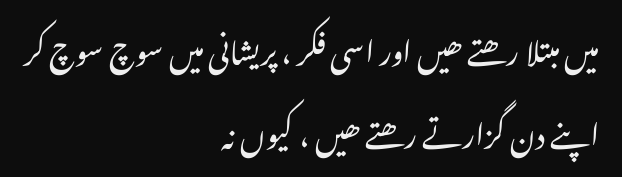میں مبتلا رھتے ھیں اور اسی فکر ، پریشانی میں سوچ سوچ کر اپنے دن گزارتے رھتے ھیں ، کیوں نہ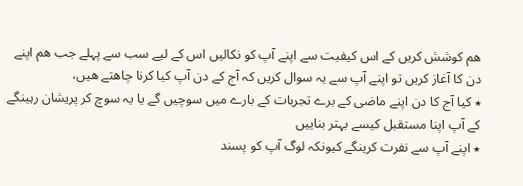ھم کوشش کریں کے اس کیفیت سے اپنے آپ کو نکالیں اس کے لیے سب سے پہلے جب ھم اپنے دن کا آغاز کریں تو اپنے آپ سے یہ سوال کریں کہ آج کے دن آپ کیا کرنا چاھتے ھیں،
٭ کیا آج کا دن اپنے ماضی کے برے تجربات کے بارے میں سوچیں گے یا یہ سوچ کر پریشان رہینگے کے آپ اپنا مستقبل کیسے بہتر بناییں
٭ اپنے آپ سے نفرت کرینگے کیونکہ لوگ آپ کو پسند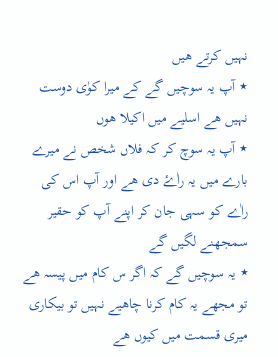نہیں کرتے ھیں
٭ آپ یہ سوچیں گے کے میرا کوٰی دوست نہیں ھے اسلیے میں اکیلا ھوں
٭ آپ یہ سوچ کر کہ فلاں شخص نے میرے بارے میں یہ راٰۓ دی ھے اور آپ اس کی راٰے کو سہی جان کر اپنے آپ کو حقیر سمجھنے لگیں گے
٭ یہ سوچیں گے کہ اگر س کام میں پیسہ ھے تو مجھے یہ کام کرنا چاھیے نہیں تو بیکاری میری قسمت میں کیوں ھے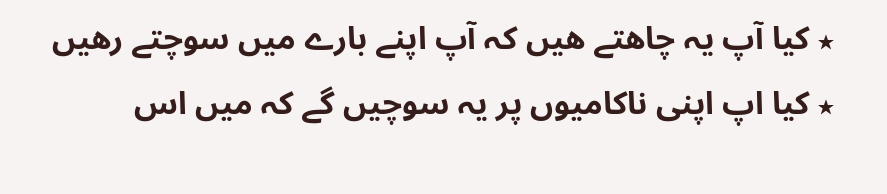٭ کیا آپ یہ چاھتے ھیں کہ آپ اپنے بارے میں سوچتے رھیں
٭ کیا اپ اپنی ناکامیوں پر یہ سوچیں گے کہ میں اس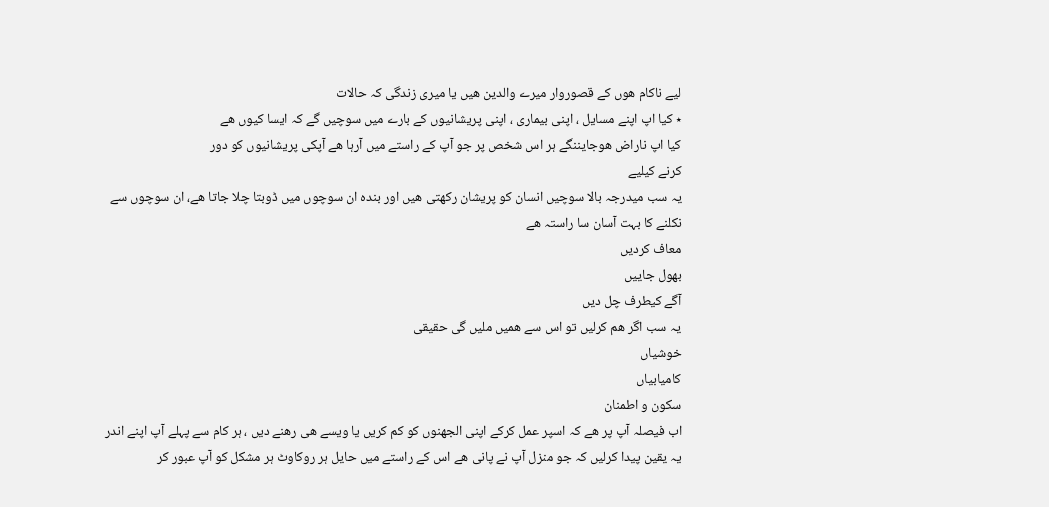لیے ناکام ھوں کے قصوروار میرے والدین ھیں یا میری زندگی کہ حالات
٭ کیا اپ اپنے مسایل ، اپنی بیماری ، اپنی پریشانیوں کے بارے میں سوچیں گے کہ ایسا کیوں ھے
کیا اپ ناراض ھوجایننگے ہر اس شخص پر جو آپ کے راستے میں آرہا ھے آپکی پریشانیوں کو دور
کرنے کیلیے
یہ سب میدرجہ بالا سوچیں انسان کو پریشان رکھتی ھیں اور بندہ ان سوچوں میں ڈوبتا چلا جاتا ھے، ان سوچوں سے نکلنے کا بہت آسان سا راستہ ھے
معاف کردیں
بھول جاییں
آگے کیطرف چل دیں
یہ سب اگر ھم کرلیں تو اس سے ھمیں ملیں گی حقیقی
خوشیاں
کامیابیاں
سکون و اطمنان
اب فیصلہ آپ پر ھے کہ اسپر عمل کرکے اپنی الجھنوں کو کم کریں یا ویسے ھی رھنے دیں ، ہر کام سے پہلے آپ اپنے اندر یہ یقین پیدا کرلیں کہ جو منزل آپ نے پانی ھے اس کے راستے میں حایل ہر روکاوٹ ہر مشکل کو آپ عبور کر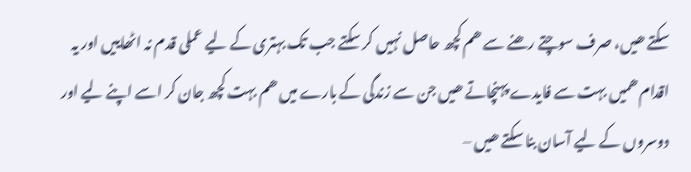سکتے ھیں، صرف سوچتے رھنے سے ھم کچھ حاصل نہیں کر سکتے جب تک بہتری کے لیے عملی قدم نہ اٹھاییں اور یہ اقدام ھمیں بہت سے فایدے پہنچاتے ھیں جن سے زندگی کے بارے میں ھم بہت کچھ جان کر اسے اپنے لیے اور دوسروں کے لیے آسان بنا سکتے ھیں –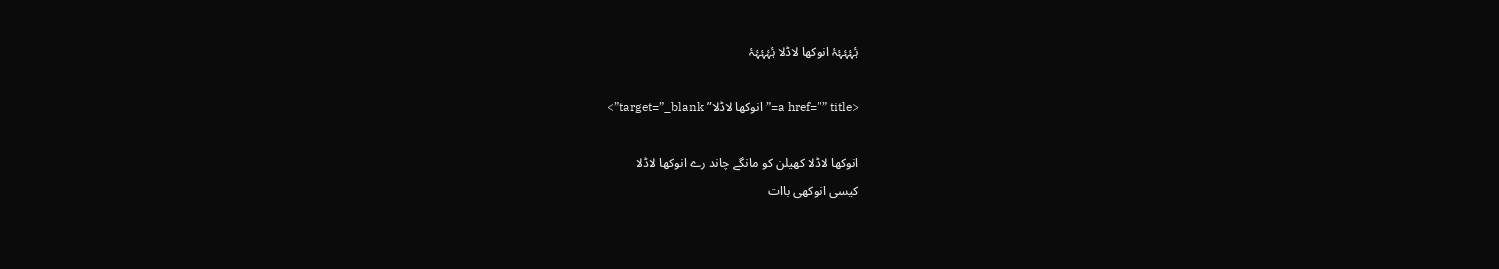ۂۂۂۂۂ انوکھا لاڈلا ۂۂۂۂۂ

<a href="” title=”انوکھا لاڈلا” target=”_blank”>

انوکھا لاڈلا کھیلن کو مانگے چاند رے انوکھا لاڈلا
کیسی انوکھی باات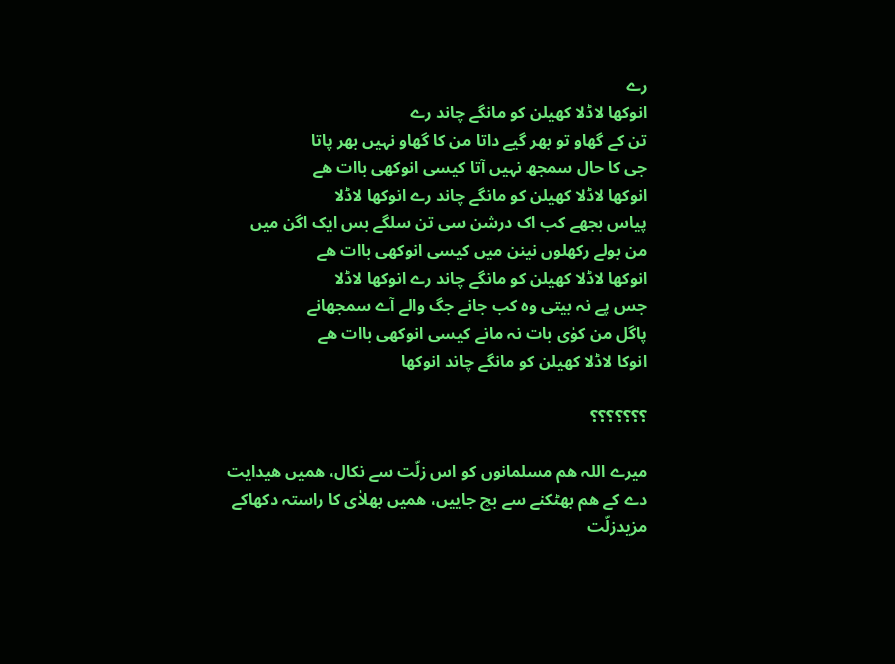رے
انوکھا لاڈلا کھیلن کو مانگے چاند رے
تن کے گھاو تو بھر گیے داتا من کا گھاو نہیں بھر پاتا
جی کا حال سمجھ نہیں آتا کیسی انوکھی باات ھے
انوکھا لاڈلا کھیلن کو مانگے چاند رے انوکھا لاڈلا
پیاس بجھے کب اک درشن سی تن سلگے بس ایک اگن میں
من بولے رکھلوں نینن میں کیسی انوکھی باات ھے
انوکھا لاڈلا کھیلن کو مانگے چاند رے انوکھا لاڈلا
جس پے نہ بیتی وہ کب جانے جگ والے آے سمجھانے
پاگل من کوٰی بات نہ مانے کیسی انوکھی باات ھے
انوکا لاڈلا کھیلن کو مانگے چاند انوکھا

؟؟؟؟؟؟؟

میرے اللہ ھم مسلمانوں کو اس زلّت سے نکال، ھمیں ھیدایت دے کے ھم بھٹکنے سے بچ جاییں، ھمیں بھلاٰی کا راستہ دکھاکے مزیدزلّت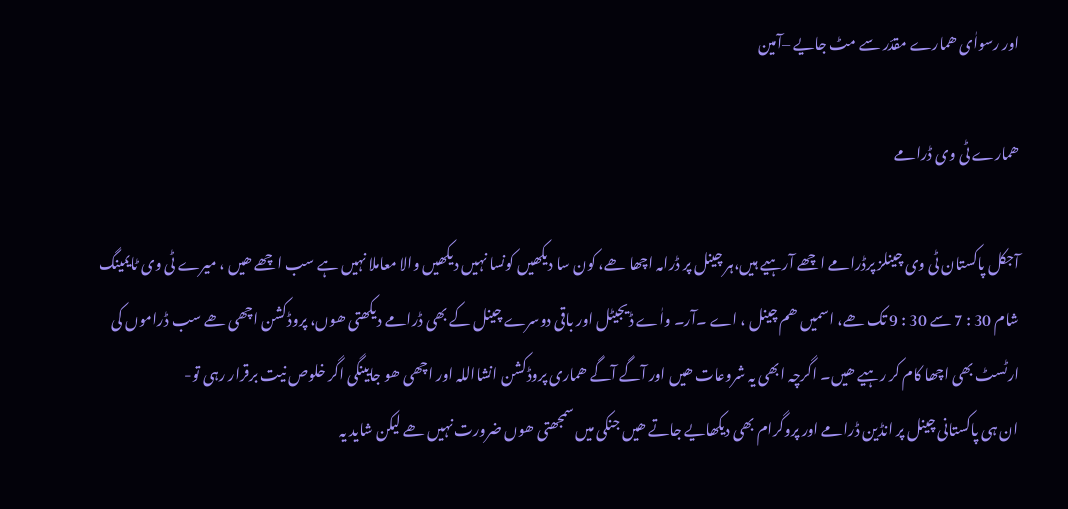اور رسواٰی ھمارے مقدّر سے مٹ جایے –آمین

ھمارے ٹی وی ڈرامے

آجکل پاکستان ٹی وی چینلز پرڈرامے اچھے آرہیے ہیں،ہر چینل پر ڈرامہ اچھا ھے، کون سا دیکھیں کونسا نہیں دیکھیں والا معاملا نہیں ہے سب اچھے ھیں ، میرے ٹی وی ٹایمینگ شام 30 : 7 سے 30 : 9 تک ھے، اسمیں ھم چینل ، اے ۔آر۔ واٰے ڈیجیٹل اور باقی دوسرے چینل کے بھی ڈرامے دیکھتی ھوں، پروڈکشن اچھی ھے سب ڈراموں کی ارٹسٹ بھی اچھا کام کر رہیے ھیں۔ اگرچہ ابھی یہ شروعات ھیں اور آگے آگے ھماری پروڈکشن انشااللہ اور اچھی ھو جایینگی اگر خلوص نیت برقرار رہی تو-
ان ہی پاکستانی چینل پر انڈین ڈرامے اور پروگرام بھی دیکھایے جاتے ھیں جنکی میں سمجھتی ھوں ضرورت نہیں ھے لیکن شاید یہ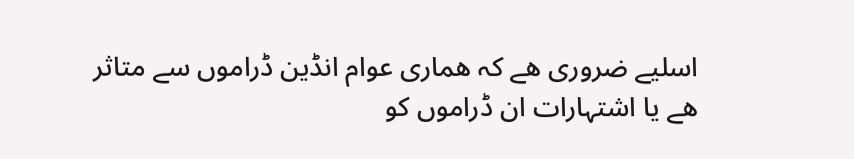اسلیے ضروری ھے کہ ھماری عوام انڈین ڈراموں سے متاثر ھے یا اشتہارات ان ڈراموں کو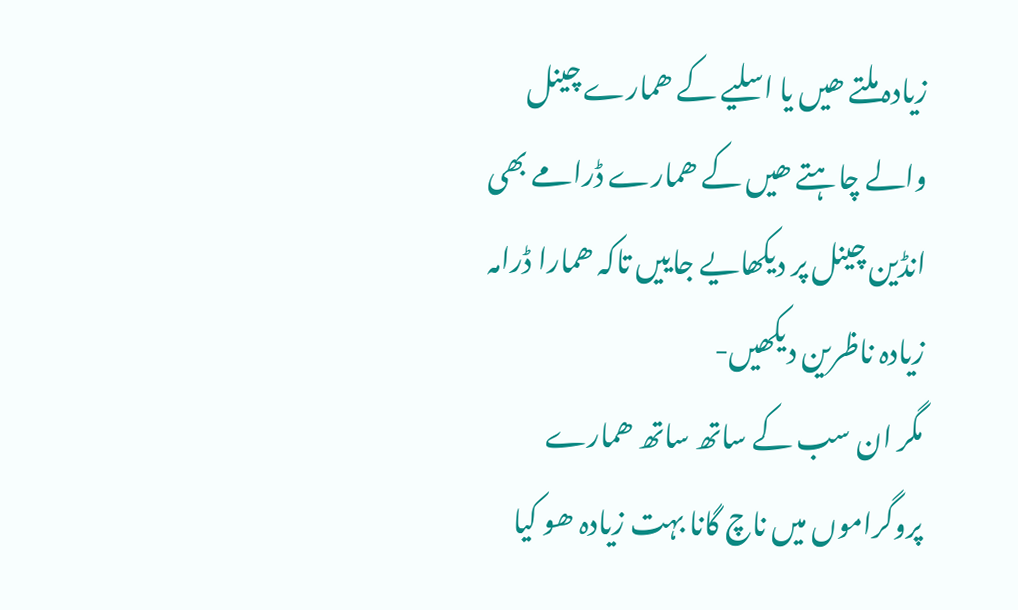زیادہ ملتے ھیں یا اسلیے کے ھمارے چینل والے چاہتے ھیں کے ھمارے ڈرامے بھی انڈین چینل پر دیکھایے جاییں تاکہ ھمارا ڈرامہ زیادہ ناظرین دیکھیں-
مگر ان سب کے ساتھ ساتھ ھمارے پروگراموں میں ناچ گانا بہت زیادہ ھو کیا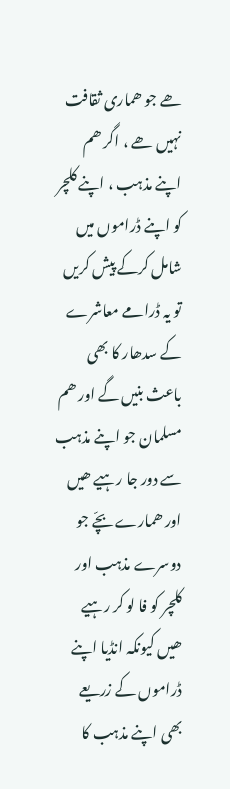ھے جو ھماری ثقافت نہیں ھے ، اگر ھم اپنے مذہب ، اپنے کلچر کو اپنے ڈراموں میں شامل کرکے پیش کریں تو یہ ڈرامے معاشرے کے سدھار کا بھی باعث بنیں گے اور ھم مسلمان جو اپنے مذہب سے دور جا رہیے ھیں اور ھمارے بچّے جو دوسرے مذہب اور کلچر کو فا لو کر رہیے ھیں کیونکہ انڈیا اپنے ڈراموں کے زریعے بھی اپنے مذہب کا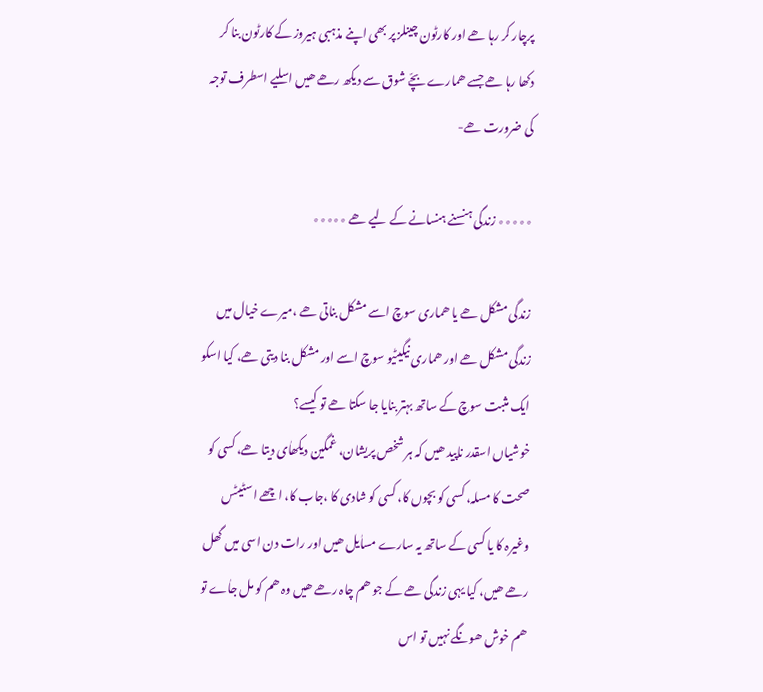پرچار کر رہا ھے اور کارٹون چینلز پر بھی اپنے مذہبی ہیروز کے کارٹون بنا کر دکھا رہا ھے جسے ھمارے بچّے شوق سے دیکھ رھے ھیں اسلیے اسطرف توجہ کی ضرورت ھے-

٭٭٭٭٭ زندگی ہنسنے ہنسانے کے لیے ھے ٭٭٭٭٭

زندگی مشکل ھے یا ھماری سوچ اسے مشکل بناتی ھے ،میرے خیال میں زندگی مشکل ھے اور ھماری نیگیٹیو سوچ اسے اور مشکل بنا دیتی ھے، کیا اسکو ایک مثبت سوچ کے ساتھ بہتر بنایا جا سکتا ھے تو کیسے؟
خوشیاں اسقدر ناپید ھیں کہ ہر شخص پریشان، غمگین دیکھاٰی دیتا ھے، کسی کو صحت کا مسلہ، کسی کو بچوں کا، کسی کو شادی کا ،جاب کا، اچھے اسٹیٹس وغیرہ کا یا کسی کے ساتھ یہ سارے مساٰیل ھیں اور رات دن اسی میں گھل رھے ھیں، کیا یہی زندگی ھے کے جو ھم چاہ رھے ھیں وہ ھم کو مل جاٰے تو ھم خوش ھونگے نہیں تو اس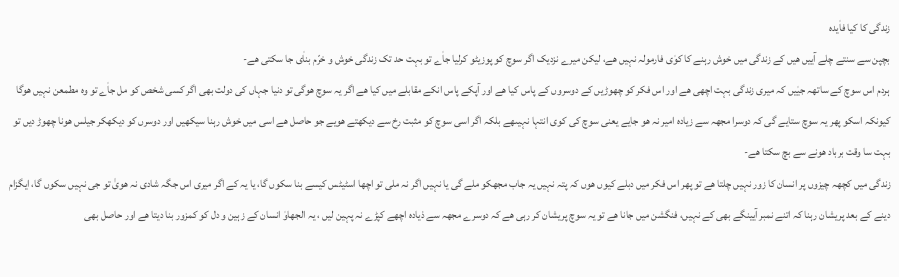زندگی کا کیا فاٰیدہ
بچپن سے سنتے چلے آییں ھیں کے زندگی میں خوش رہنے کا کوٰی فارمولہ نہیں ھے، لیکن میرے نزدیک اگر سوچ کو پوزیٹو کرلیا جاٰے تو بہت حد تک زندگی خوش و خرّم بناٰی جا سکتی ھے-
ہردم اس سوچ کے ساتھہ جیٰیں کہ میری زندگی بہت اچھی ھے اور اس فکر کو چھوڑیں کے دوسروں کے پاس کیا ھے اور آپکے پاس انکے مقابلے میں کیا ھے اگر یہ سوچ ھوگی تو دنیا جہاں کی دولت بھی اگر کسی شخص کو مل جاٰے تو وہ مطمعن نہیں ھوگا کیونکہ اسکو پھر یہ سوچ ستایے گی کہ دوسرا مجھہ سے زیادہ امیر نہ ھو جایے یعنی سوچ کی کوی انتہا نہیںھے بلکہ اگر اسی سوچ کو مثبت رخ سے دیکھتے ھویے جو حاصل ھے اسی میں خوش رہنا سیکھیں اور دوسرں کو دیکھکر جیلس ھونا چھوڑ دیں تو بہت سا وقت برباد ھونے سے بچ سکتا ھے-
زندگی میں کچھہ چیزوں پر انسان کا زور نہیں چلتا ھے تو پھر اس فکر میں دبلے کیوں ھوں کہ پتہ نہیں یہ جاب مجھکو ملے گی یا نہیں اگر نہ ملی تو اچھا اسٹیٹس کیسے بنا سکوں گا، یا یہ کے اگر میری اس جگہ شادی نہ ھویٰ تو جی نہیں سکوں گا، ایگزام دینے کے بعد پریشان رہنا کہ اتنے نمبر آیینگے بھی کے نہیں، فنگشن میں جانا ھے تو یہ سوچ پریشان کر رہی ھے کہ دوسرے مجھہ سے ذیادہ اچھے کپڑے نہ پہین لیں ، یہ الجھاوٰ انسان کے زہین و دل کو کمزور بنا دیتا ھے اور حاصل بھی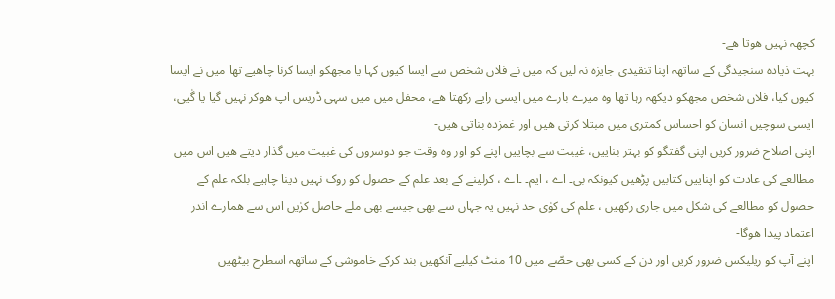کچھہ نہیں ھوتا ھے-
بہت ذیادہ سنجیدگی کے ساتھہ اپنا تنقیدی جایزہ نہ لیں کہ میں نے فلاں شخص سے ایسا کیوں کہا یا مجھکو ایسا کرنا چاھیے تھا میں نے ایسا کیوں کیا، فلاں شخص مجھکو دیکھہ رہا تھا وہ میرے بارے میں ایسی رایے رکھتا ھے، محفل میں میں سہی ڈریس اپ ھوکر نہیں گیا یا گٰیی، ایسی سوچیں انسان کو احساس کمتری میں مبتلا کرتی ھیں اور غمزدہ بناتی ھیں-
اپنی اصلاح ضرور کریں اپنی گفتگو کو بہتر بناییں، غیبت سے بچاییں اپنے کو اور وہ وقت جو دوسروں کی غبیت میں گذار دیتے ھیں اس میں مطالعے کی عادت کو اپناییں کتابیں پڑھیں کیونکہ بی۔ اے ، ایم۔ ۔اے ، کرلینے کے بعد علم کے حصول کو روک نہیں دینا چاہیے بلکہ علم کے حصول کو مطالعے کی شکل میں جاری رکھیں ، علم کی کوٰی حد نہیں یہ جہاں سے بھی جیسے بھی ملے حاصل کرٰیں اس سے ھمارے اندر اعتماد پیدا ھوگا-
اپنے آپ کو ریلیکس ضرور کریں اور دن کے کسی بھی حصّے میں 10 منٹ کیلیے آنکھیں بند کرکے خاموشی کے ساتھہ اسطرح بیٹھیں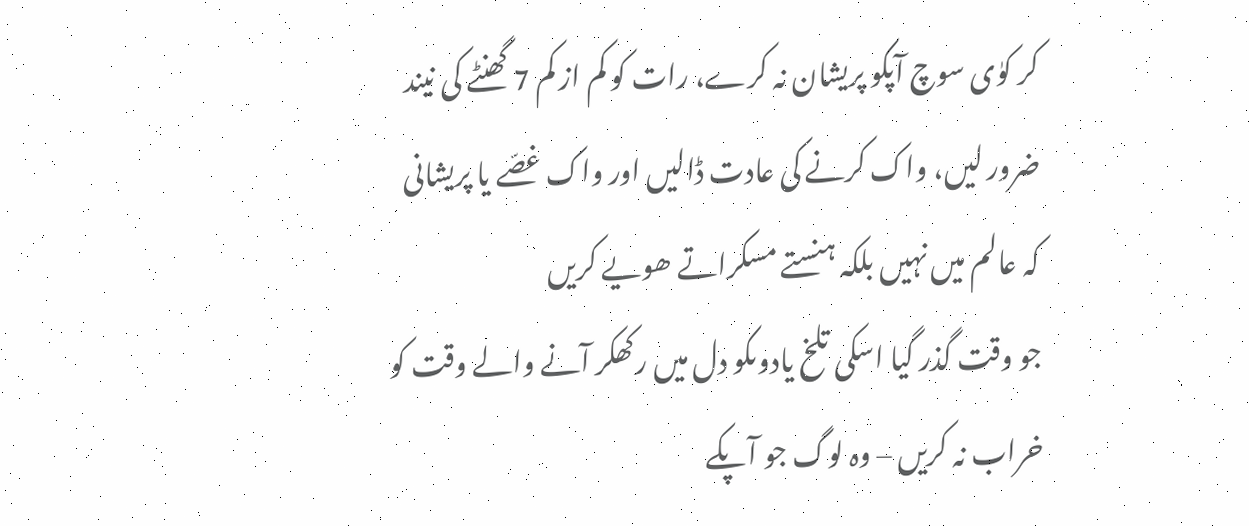کر کوٰی سوچ آپکو پریشان نہ کرے، رات کو کم از کم 7 گھنٹے کی نیند ضرور لیں، واک کرنے کی عادت ڈالیں اور واک غصّے یا پریشانی کہ عالم میں نہیں بلکہ ہنستے مسکراتے ھویے کریں
جو وقت گذر گیا اسکی تلخ یادوںکو دل میں رکھکر آنے والے وقت کو خراب نہ کریں – وہ لوگ جو آپکے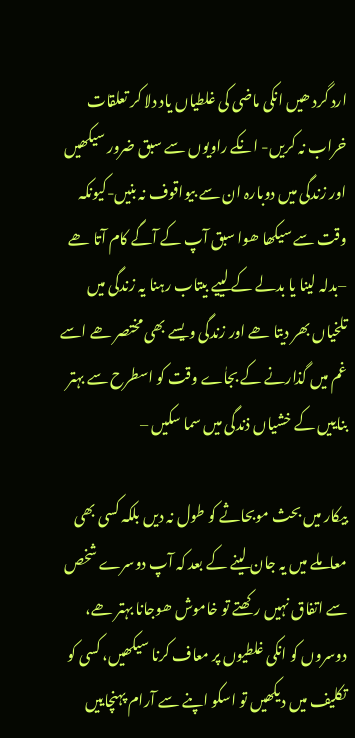ارد گرد ھیں انکی ماضی کی غلطیاں یاد دلا کر تعلقات خراب نہ کریں- انکے راویوں سے سبق ضرور سیکھیں اور زندگی میں دوبارہ ان سے بیواقوف نہ بنیں-کیونکہ وقت سے سیکھا ھوا سبق آپ کے آگے کام آتا ھے –بدلہ لینا یا بدلے کے لییے بیتاب رہنا یہ زندگی میں تلخیاں بھر دیتا ھے اور زندگی ویسے بھی مختصر ھے اسے غم میں گذارنے کے بجاٰے وقت کو اسطرح سے بہتر بناییں کے خشیاں ذندگی میں سما سکیں –

بیکار میں بحث موبحاثے کو طول نہ دیں بلکہ کسی بھی معاملے میں یہ جان لینے کے بعد کہ آپ دوسرے شخص سے اتفاق نہیں رکھتے تو خاموش ھوجانا بہتر ھے، دوسروں کو انکی غلطیوں پر معاف کرنا سیکھیں، کسی کو تکلیف میں دیکھیں تو اسکو اپنے سے آرام پہنچاییں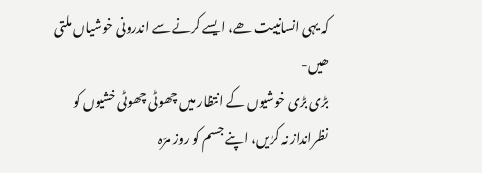کہ یہی انسانییت ھے، ایسے کرنے سے اندرونی خوشیاں ملتی ھیں-
بڑی بڑی خوشیوں کے انتظار میں چھوٹی چھوٹی خشیوں کو نظرانداز نہ کرٰیں، اپنے جسم کو روز مرّہ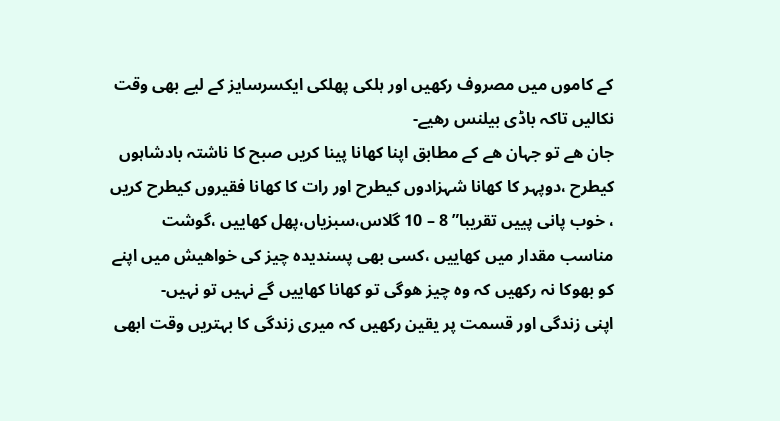کے کاموں میں مصروف رکھیں اور ہلکی پھلکی ایکسرسایز کے لیے بھی وقت نکالیں تاکہ باڈی بیلنس رھیے-
جان ھے تو جہان ھے کے مطابق اپنا کھانا پینا کریں صبح کا ناشتہ بادشاہوں کیطرح ،دوپہر کا کھانا شہزادوں کیطرح اور رات کا کھانا فقیروں کیطرح کریں ، خوب پانی پییں تقریبا” 8 – 10 گلاس،سبزیاں،پھل کھاییں ،گوشت مناسب مقدار میں کھاییں ،کسی بھی پسندیدہ چیز کی خواھیش میں اپنے کو بھوکا نہ رکھیں کہ وہ چیز ھوگی تو کھانا کھاییں گے نہیں تو نہیں-
اپنی زندگی اور قسمت پر یقین رکھیں کہ میری زندگی کا بہتریں وقت ابھی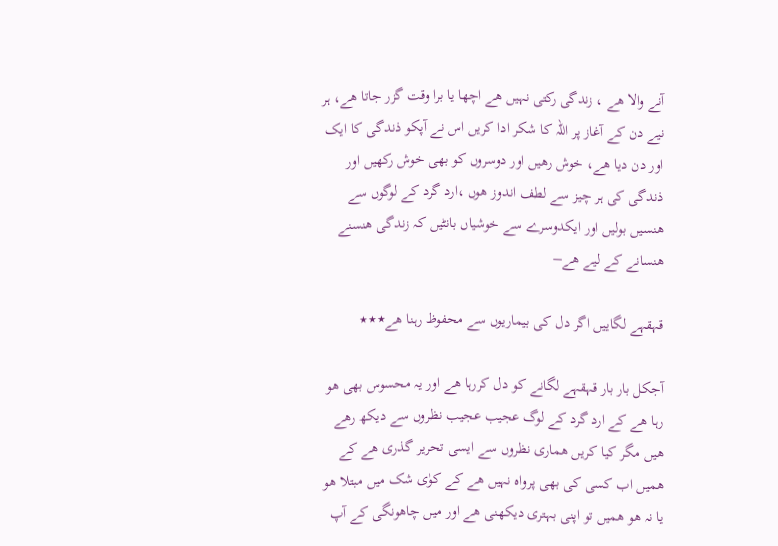آنے والا ھے ، زندگی رکتی نہیں ھے اچھا یا برا وقت گزر جاتا ھے، ہر نیے دن کے آغاز پر اللہ کا شکر ادا کریں اس نے آپکو ذندگی کا ایک اور دن دیا ھے، خوش رھیں اور دوسروں کو بھی خوش رکھیں اور ذندگی کی ہر چیز سے لطف اندوز ھوں ،ارد گرد کے لوگوں سے ھنسیں بولیں اور ایکدوسرے سے خوشیاں بانٹیں کہ زندگی ھنسنے ھنسانے کے لیے ھے–

قہقہے لگاییں اگر دل کی بیماریوں سے محفوظ رہنا ھے٭٭٭

آجکل بار بار قہقہے لگانے کو دل کررہا ھے اور یہ محسوس بھی ھو رہا ھے کے ارد گرد کے لوگ عجیب عجیب نظروں سے دیکھ رھے ھیں مگر کیا کریں ھماری نظروں سے ایسی تحریر گذری ھے کے ھمیں اب کسی کی بھی پرواہ نہیں ھے کے کوٰی شک میں مبتلا ھو یا نہ ھو ھمیں تو اپنی بہتری دیکھنی ھے اور میں چاھونگی کے آپ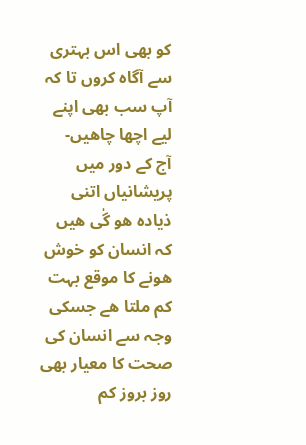کو بھی اس بہتری سے آگاہ کروں تا کہ آپ سب بھی اپنے لیے اچھا چاھیں-
آج کے دور میں پریشانیاں اتنی ذیادہ ھو گٰی ھیں کہ انسان کو خوش ھونے کا موقع بہت کم ملتا ھے جسکی وجہ سے انسان کی صحت کا معیار بھی روز بروز کم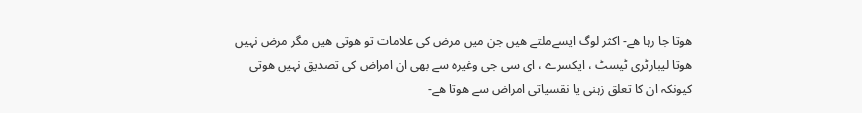ھوتا جا رہا ھے- اکثر لوگ ایسےملتے ھیں جن میں مرض کی علامات تو ھوتی ھیں مگر مرض نہیں ھوتا لیبارٹری ٹیسٹ ، ایکسرے ، ای سی جی وغیرہ سے بھی ان امراض کی تصدیق نہیں ھوتی کیونکہ ان کا تعلق زہنی یا نقسیاتی امراض سے ھوتا ھے-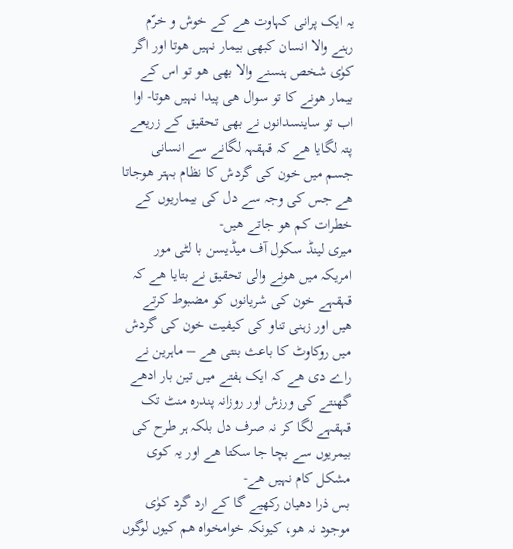یہ ایک پرانی کہاوت ھے کے خوش و خرّم رہنے والا انسان کبھی بیمار نہیں ھوتا اور اگر کوٰی شخص ہنسنے والا بھی ھو تو اس کے بیمار ھونے کا تو سوال ھی پیدا نہیں ھوتا- اوا اب تو ساینسدانوں نے بھی تحقیق کے زریعے پتہ لگایا ھے کہ قہقہہ لگانے سے انسانی جسم میں خون کی گردش کا نظام بہتر ھوجاتا ھے جس کی وجہ سے دل کی بیماریوں کے خطرات کم ھو جاتے ھیں-
میری لینڈ سکول آف میڈیسن با لٹی مور امریکہ میں ھونے والی تحقیق نے بتایا ھے کہ قہقہے خون کی شریانوں کو مضبوط کرتے ھیں اور زہنی تناو کی کیفیت خون کی گردش میں روکاوٹ کا باعث بنتی ھے – ماہرین نے راے دی ھے کہ ایک ہفتے میں تین بار ادھے گھنتے کی ورزش اور روزانہ پندرہ منٹ تک قہقہے لگا کر نہ صرف دل بلکہ ہر طرح کی بیمریوں سے بچا جا سکتا ھے اور یہ کوی مشکل کام نہیں ھے-
بس ذرا دھیان رکھیے گا کے ارد گرد کوٰی موجود نہ ھو، کیونکہ خوامخواہ ھم کیوں لوگوں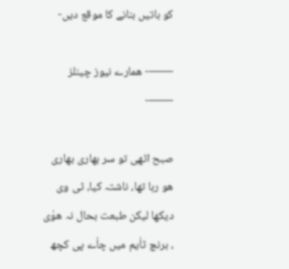کو باتیں بنانے کا موقع دیں-

——- ھمارے نیوز چینلز ——-

صبح اٹھی تو سر بھاری بھاری ھو رہا تھا، ناشتہ کیا، ٹی وی دیکھا لیکن طبعت بحال نہ ھوٰی ، برنچ ٹاٰیم میں چاٰے پی کچھ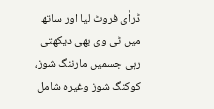ڈراٰی فروٹ لیا اور ساتھ میں ٹی وی بھی دیکھتی رہی جسمیں مارننگ شوز، کوکنگ شوز وغیرہ شامل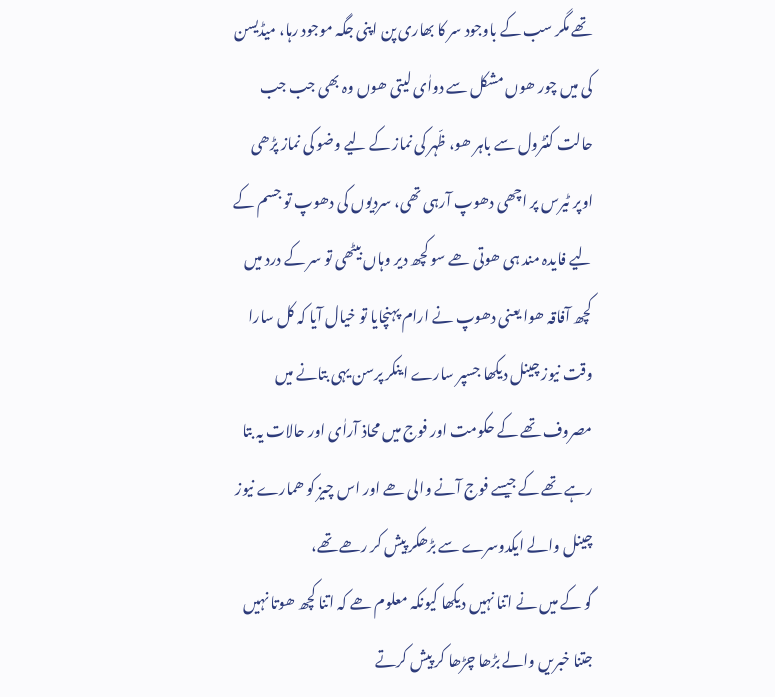تھے مگر سب کے باوجود سر کا بھاری پن اپنی جگہ موجود رہا، میڈیسن کی میں چور ھوں مشکل سے دواٰی لیتی ھوں وہ بھی جب جب حالت کنٹرول سے باہر ھو، ظّہر کی نماز کے لیے وضو کی نماز پڑھی اوپر ٹیرس پر اچھی دھوپ آرہی تھی، سردیوں کی دھوپ تو جسم کے لیے فایدہ مند ہی ھوتی ھے سو کچھ دیر وہاں بیٹھی تو سر کے درد میں کچھ آفاقہ ھوا یعنی دھوپ نے ارام پہنچایا تو خیال آیا کہ کل سارا وقت نیوز چینل دیکھا جسپر سارے اینکر پرسن یہی بتانے میں مصروف تھے کے حکومت اور فوج میں محاذ آراٰی اور حالات یہ بتا رہے تھے کے جیسے فوج آنے والی ھے اور اس چیز کو ھمارے نیوز چینل والے ایکدوسرے سے بڑھکر پیش کر رھے تھے،
گو کے میں نے اتنا نہیں دیکھا کیونکہ معلوم ھے کہ اتنا کچھ ھوتا نہیں جتنا خبریں والے بڑھا چڑھا کر پیش کرتے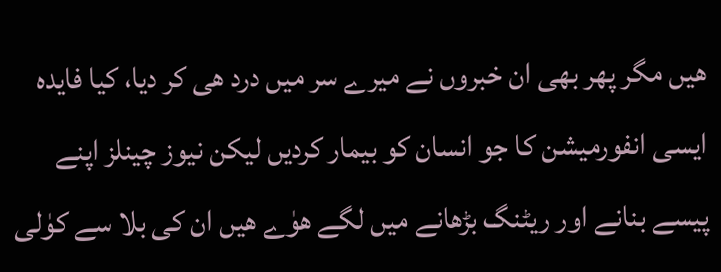ھیں مگر پھر بھی ان خبروں نے میرے سر میں درد ھی کر دیا، کیا فایدہ ایسی انفورمیشن کا جو انسان کو بیمار کردیں لیکن نیوز چینلز اپنے پیسے بنانے اور ریٹنگ بڑھانے میں لگے ھوٰے ھیں ان کی بلا سے کوٰلی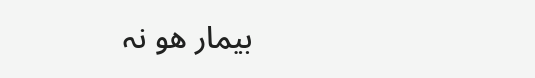بیمار ھو نہ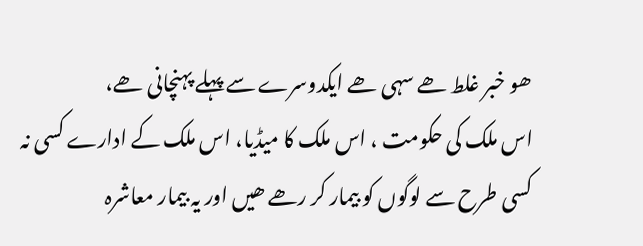ھو خبر غلط ھے سہی ھے ایکدوسرے سے پہلے پہنچانی ھے،
اس ملک کی حکومت ، اس ملک کا میڈیا، اس ملک کے ادارے کسی نہ کسی طرح سے لوگوں کو بیمار کر رھے ھیں اور یہ بیمار معاشرہ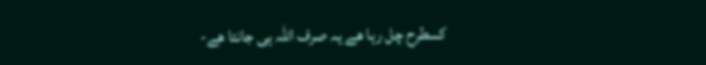کسطرح چل رہا ھے یہ صرف اللہ ہی جانتا ھے-